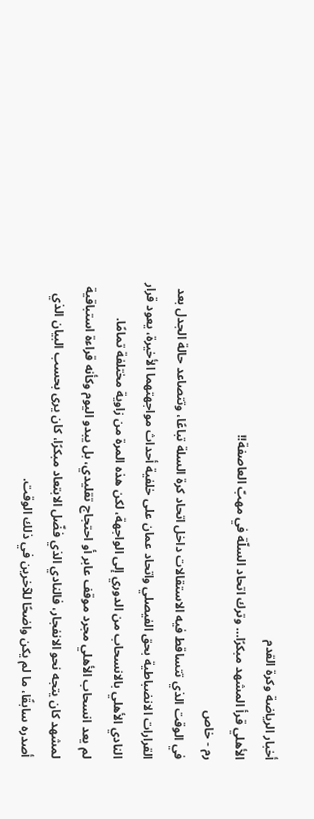أخبار الرياضة وكرة القدم
الأهلي قرأ المشهد مبكرًا… وترك اتحاد السلّة في مهبّ العاصفة!!
رم - خاص
في الوقت الذي تتساقط فيه الاستقالات داخل اتحاد كرة السلة تباعًا، وتتصاعد حالة الجدل بعد القرارات الانضباطية بحق الفيصلي واتحاد عمان على خلفية أحداث مواجهتهما الأخيرة، يعود قرار النادي الأهلي بالانسحاب من الدوري إلى الواجهة، لكن هذه المرة من زاوية مختلفة تمامًا.
لم يعد انسحاب الأهلي مجرد موقف عابر أو احتجاج تقليدي، بل يبدو اليوم وكأنه قراءة استباقية لمشهد كان يتجه نحو الانفجار، فالنادي الذي فضّل الابتعاد مبكرًا، كان يرى بحسب البيان الذي أصدره سابقًا، ما لم يكن واضحًا للآخرين في ذلك الوقت.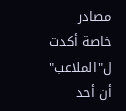مصادر خاصة أكدت ل"الملاعب" أن أحد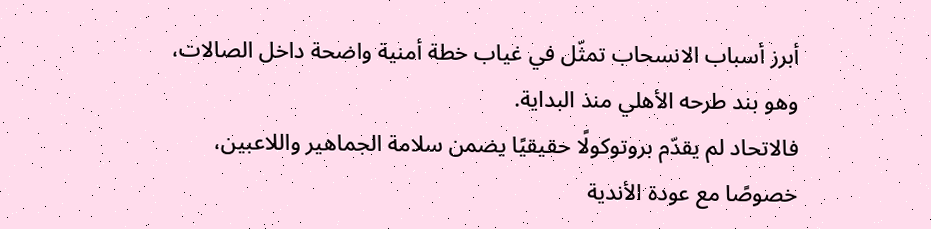أبرز أسباب الانسحاب تمثّل في غياب خطة أمنية واضحة داخل الصالات، وهو بند طرحه الأهلي منذ البداية.
فالاتحاد لم يقدّم بروتوكولًا حقيقيًا يضمن سلامة الجماهير واللاعبين، خصوصًا مع عودة الأندية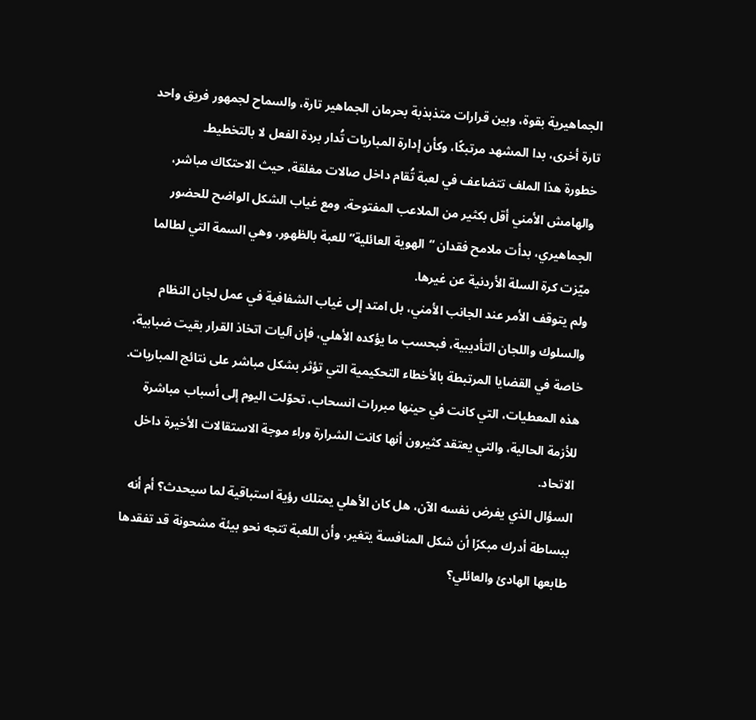الجماهيرية بقوة، وبين قرارات متذبذبة بحرمان الجماهير تارة، والسماح لجمهور فريق واحد تارة أخرى، بدا المشهد مرتبكًا، وكأن إدارة المباريات تُدار بردة الفعل لا بالتخطيط.
خطورة هذا الملف تتضاعف في لعبة تُقام داخل صالات مغلقة، حيث الاحتكاك مباشر، والهامش الأمني أقل بكثير من الملاعب المفتوحة، ومع غياب الشكل الواضح للحضور الجماهيري، بدأت ملامح فقدان “الهوية العائلية” للعبة بالظهور، وهي السمة التي لطالما ميّزت كرة السلة الأردنية عن غيرها.
ولم يتوقف الأمر عند الجانب الأمني، بل امتد إلى غياب الشفافية في عمل لجان النظام والسلوك واللجان التأديبية، فبحسب ما يؤكده الأهلي، فإن آليات اتخاذ القرار بقيت ضبابية، خاصة في القضايا المرتبطة بالأخطاء التحكيمية التي تؤثر بشكل مباشر على نتائج المباريات.
هذه المعطيات، التي كانت في حينها مبررات انسحاب، تحوّلت اليوم إلى أسباب مباشرة للأزمة الحالية، والتي يعتقد كثيرون أنها كانت الشرارة وراء موجة الاستقالات الأخيرة داخل الاتحاد.
السؤال الذي يفرض نفسه الآن، هل كان الأهلي يمتلك رؤية استباقية لما سيحدث؟ أم أنه ببساطة أدرك مبكرًا أن شكل المنافسة يتغير، وأن اللعبة تتجه نحو بيئة مشحونة قد تفقدها طابعها الهادئ والعائلي؟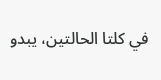في كلتا الحالتين، يبدو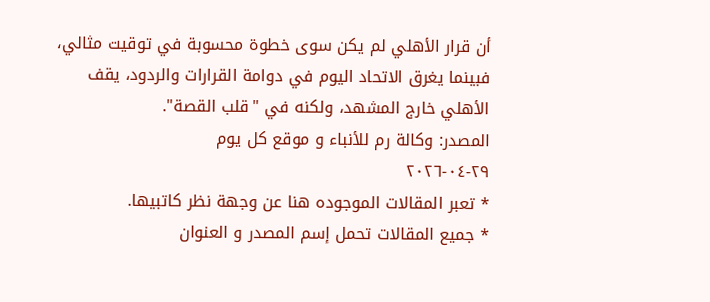أن قرار الأهلي لم يكن سوى خطوة محسوبة في توقيت مثالي، فبينما يغرق الاتحاد اليوم في دوامة القرارات والردود، يقف الأهلي خارج المشهد، ولكنه في "قلب القصة".
المصدر: وكالة رم للأنباء و موقع كل يوم
٢٩-٠٤-٢٠٢٦
* تعبر المقالات الموجوده هنا عن وجهة نظر كاتبيها.
* جميع المقالات تحمل إسم المصدر و العنوان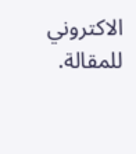الاكتروني للمقالة.